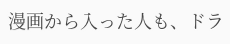漫画から入った人も、ドラ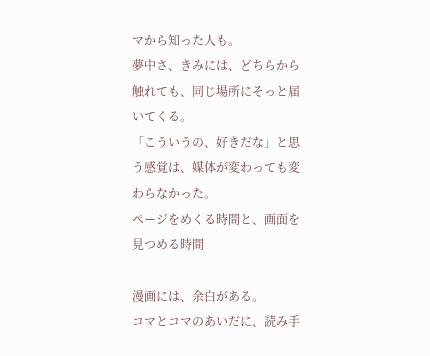マから知った人も。
夢中さ、きみには、どちらから触れても、同じ場所にそっと届いてくる。
「こういうの、好きだな」と思う感覚は、媒体が変わっても変わらなかった。
ページをめくる時間と、画面を見つめる時間

漫画には、余白がある。
コマとコマのあいだに、読み手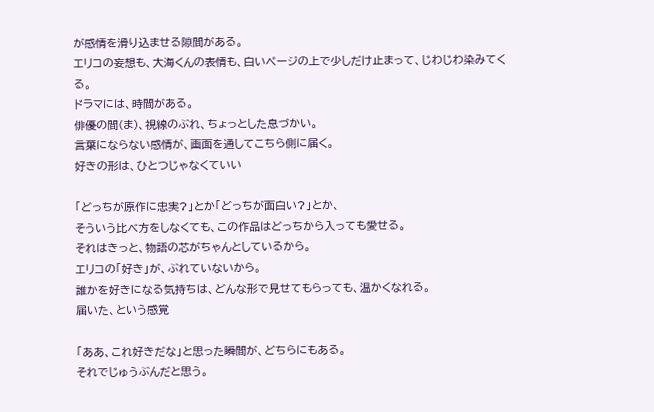が感情を滑り込ませる隙間がある。
エリコの妄想も、大海くんの表情も、白いページの上で少しだけ止まって、じわじわ染みてくる。
ドラマには、時間がある。
俳優の間(ま)、視線のぶれ、ちょっとした息づかい。
言葉にならない感情が、画面を通してこちら側に届く。
好きの形は、ひとつじゃなくていい

「どっちが原作に忠実?」とか「どっちが面白い?」とか、
そういう比べ方をしなくても、この作品はどっちから入っても愛せる。
それはきっと、物語の芯がちゃんとしているから。
エリコの「好き」が、ぶれていないから。
誰かを好きになる気持ちは、どんな形で見せてもらっても、温かくなれる。
届いた、という感覚

「ああ、これ好きだな」と思った瞬間が、どちらにもある。
それでじゅうぶんだと思う。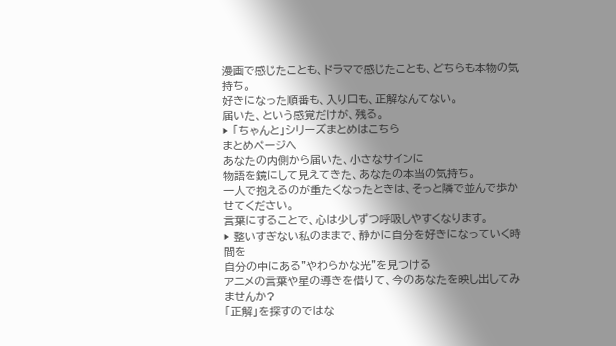漫画で感じたことも、ドラマで感じたことも、どちらも本物の気持ち。
好きになった順番も、入り口も、正解なんてない。
届いた、という感覚だけが、残る。
▶ 「ちゃんと」シリーズまとめはこちら
まとめページへ
あなたの内側から届いた、小さなサインに
物語を鏡にして見えてきた、あなたの本当の気持ち。
一人で抱えるのが重たくなったときは、そっと隣で並んで歩かせてください。
言葉にすることで、心は少しずつ呼吸しやすくなります。
▶ 整いすぎない私のままで、静かに自分を好きになっていく時間を
自分の中にある"やわらかな光"を見つける
アニメの言葉や星の導きを借りて、今のあなたを映し出してみませんか?
「正解」を探すのではな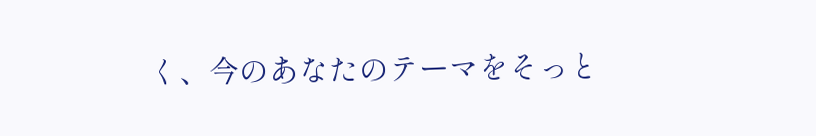く、今のあなたのテーマをそっと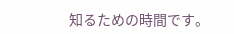知るための時間です。